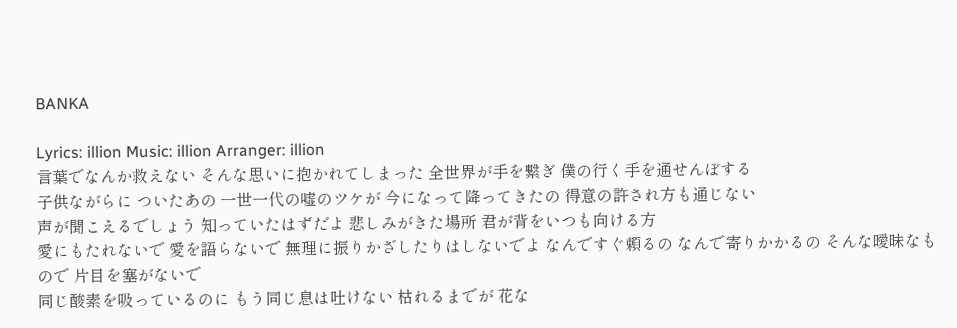BANKA

Lyrics: illion Music: illion Arranger: illion
言葉でなんか救えない そんな思いに抱かれてしまった 全世界が手を繋ぎ 僕の行く手を通せんぼする
子供ながらに ついたあの 一世一代の嘘のツケが 今になって降ってきたの 得意の許され方も通じない
声が聞こえるでしょう 知っていたはずだよ 悲しみがきた場所 君が背をいつも向ける方
愛にもたれないで 愛を語らないで 無理に振りかざしたりはしないでよ なんですぐ頼るの なんで寄りかかるの そんな曖昧なもので 片目を塞がないで
同じ酸素を吸っているのに もう同じ息は吐けない 枯れるまでが 花な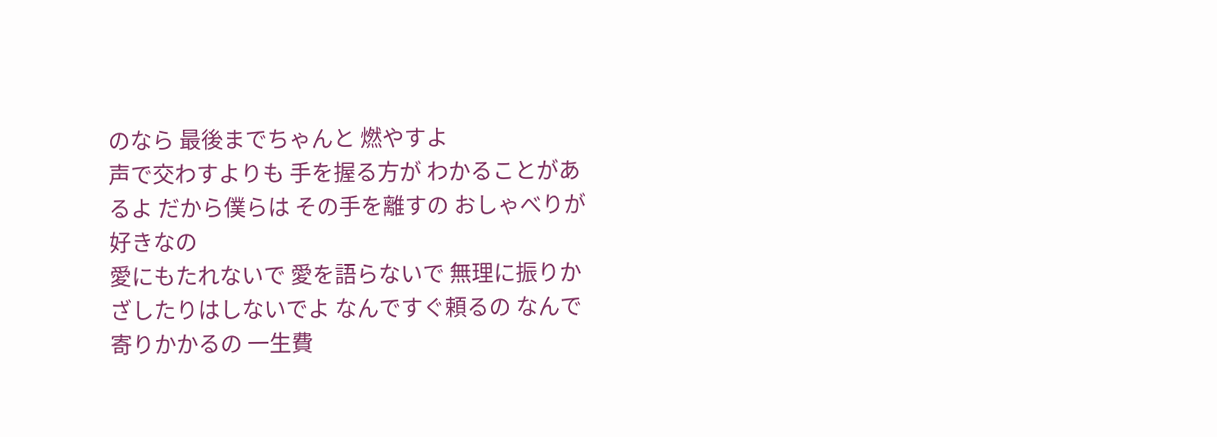のなら 最後までちゃんと 燃やすよ
声で交わすよりも 手を握る方が わかることがあるよ だから僕らは その手を離すの おしゃべりが好きなの
愛にもたれないで 愛を語らないで 無理に振りかざしたりはしないでよ なんですぐ頼るの なんで寄りかかるの 一生費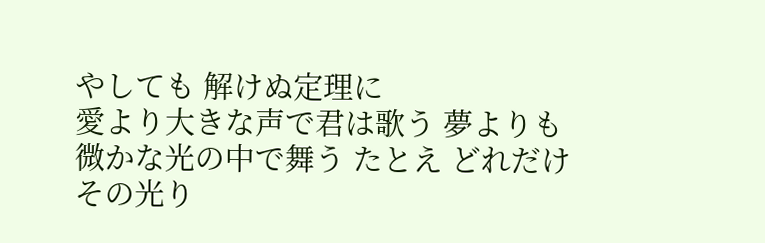やしても 解けぬ定理に
愛より大きな声で君は歌う 夢よりも微かな光の中で舞う たとえ どれだけその光り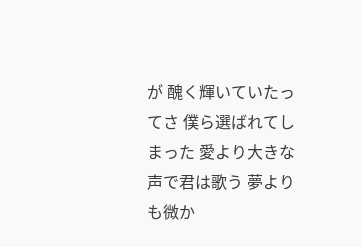が 醜く輝いていたってさ 僕ら選ばれてしまった 愛より大きな声で君は歌う 夢よりも微か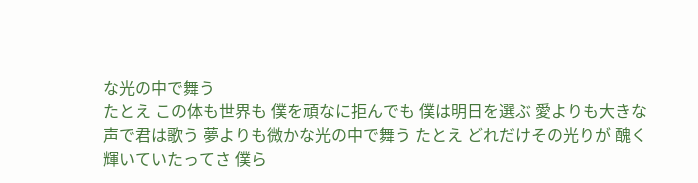な光の中で舞う
たとえ この体も世界も 僕を頑なに拒んでも 僕は明日を選ぶ 愛よりも大きな声で君は歌う 夢よりも微かな光の中で舞う たとえ どれだけその光りが 醜く輝いていたってさ 僕ら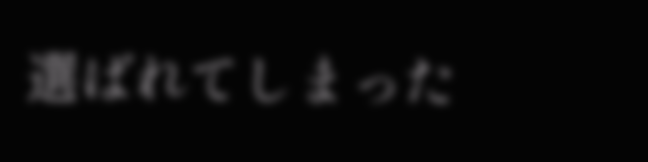選ばれてしまった